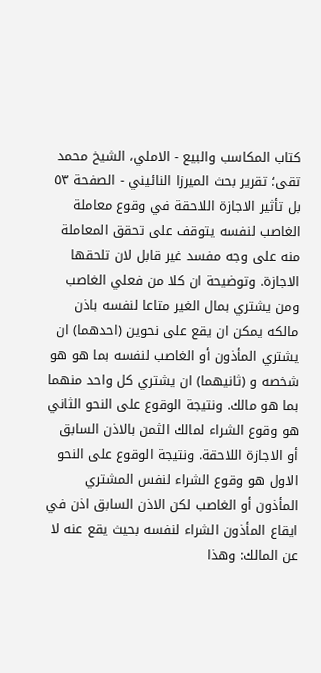كتاب المكاسب والبيع - الاملي، الشيخ محمد تقى؛ تقرير بحث الميرزا النائيني - الصفحة ٥٣
بل تأثير الاجازة اللاحقة في وقوع معاملة الغاصب لنفسه يتوقف على تحقق المعاملة منه على وجه مفسد غير قابل لان تلحقها الاجازة. وتوضيحة ان كلا من فعلي الغاصب ومن يشتري بمال الغير متاعا لنفسه باذن مالكه يمكن ان يقع على نحوين (احدهما) ان يشتري المأذون أو الغاصب لنفسه بما هو هو شخصه و (ثانيهما) ان يشتري كل واحد منهما بما هو مالك. ونتيجة الوقوع على النحو الثاني هو وقوع الشراء لمالك الثمن بالاذن السابق أو الاجازة اللاحقة. ونتيجة الوقوع على النحو الاول هو وقوع الشراء لنفس المشتري المأذون أو الغاصب لكن الاذن السابق اذن في ايقاع المأذون الشراء لنفسه بحيث يقع عنه لا عن المالك: وهذا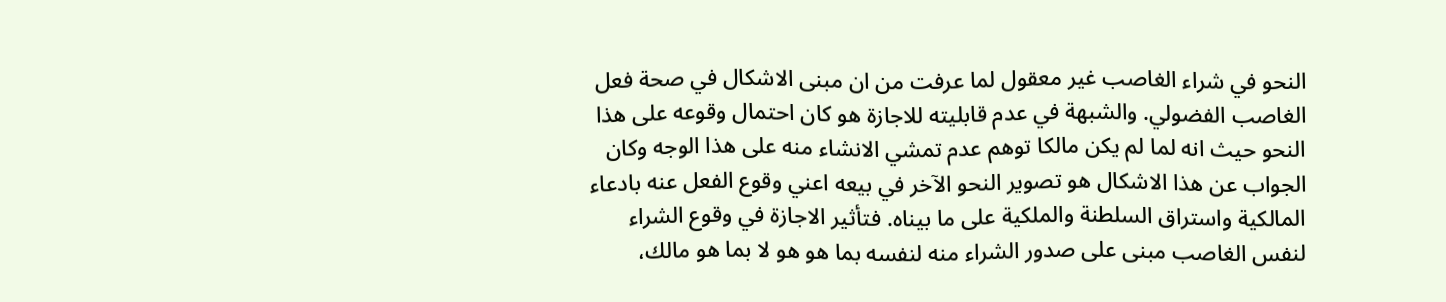النحو في شراء الغاصب غير معقول لما عرفت من ان مبنى الاشكال في صحة فعل الغاصب الفضولي. والشبهة في عدم قابليته للاجازة هو كان احتمال وقوعه على هذا النحو حيث انه لما لم يكن مالكا توهم عدم تمشي الانشاء منه على هذا الوجه وكان الجواب عن هذا الاشكال هو تصوير النحو الآخر في بيعه اعني وقوع الفعل عنه بادعاء المالكية واستراق السلطنة والملكية على ما بيناه. فتأثير الاجازة في وقوع الشراء لنفس الغاصب مبنى على صدور الشراء منه لنفسه بما هو هو لا بما هو مالك،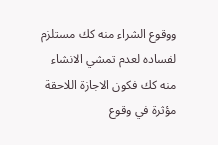ووقوع الشراء منه كك مستلزم لفساده لعدم تمشي الانشاء منه كك فكون الاجازة اللاحقة مؤثرة في وقوع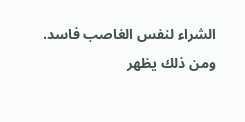الشراء لنفس الغاصب فاسد. ومن ذلك يظهر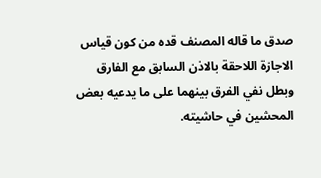صدق ما قاله المصنف قده من كون قياس الاجازة اللاحقة بالاذن السابق مع الفارق وبطل نفي الفرق بينهما على ما يدعيه بعض المحشين في حاشيته.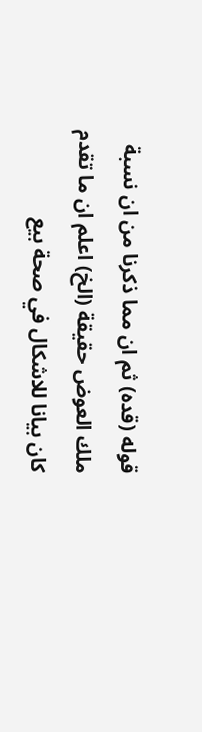قوله (قده) ثم ان مما ذكرنا من ان نسبة ملك العوض حقيقة (الخ) اعلم ان ما تقدم كان بيانا للاشكال في صحة بيع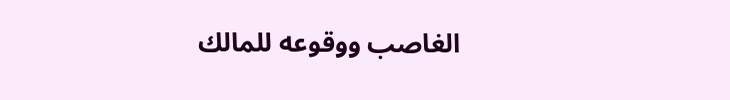الغاصب ووقوعه للمالك